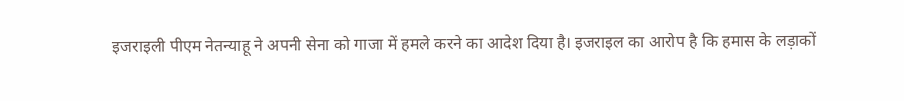इजराइली पीएम नेतन्याहू ने अपनी सेना को गाजा में हमले करने का आदेश दिया है। इजराइल का आरोप है कि हमास के लड़ाकों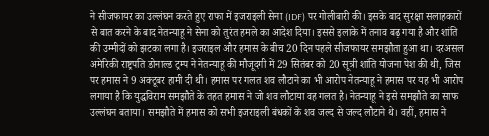ने सीजफायर का उल्लंघन करते हुए राफा में इजराइली सेना (IDF) पर गोलीबारी की। इसके बाद सुरक्षा सलाहकारों से बात करने के बाद नेतन्याहू ने सेना को तुरंत हमले का आदेश दिया। इससे इलाके में तनाव बढ़ गया है और शांति की उम्मीदों को झटका लगा है। इजराइल और हमास के बीच 20 दिन पहले सीजफायर समझौता हुआ था। दरअसल अमेरिकी राष्ट्रपति डोनाल्ड ट्रम्प ने नेतन्याहू की मौजूदगी में 29 सितंबर को 20 सूत्री शांति योजना पेश की थी, जिस पर हमास ने 9 अक्टूबर हामी दी थी। हमास पर गलत शव लौटाने का भी आरोप नेतन्याहू ने हमास पर यह भी आरोप लगाया है कि युद्धविराम समझौते के तहत हमास ने जो शव लौटाया वह गलत है। नेतन्याहू ने इसे समझौते का साफ उल्लंघन बताया। समझौते में हमास को सभी इजराइली बंधकों के शव जल्द से जल्द लौटाने थे। वहीं, हमास ने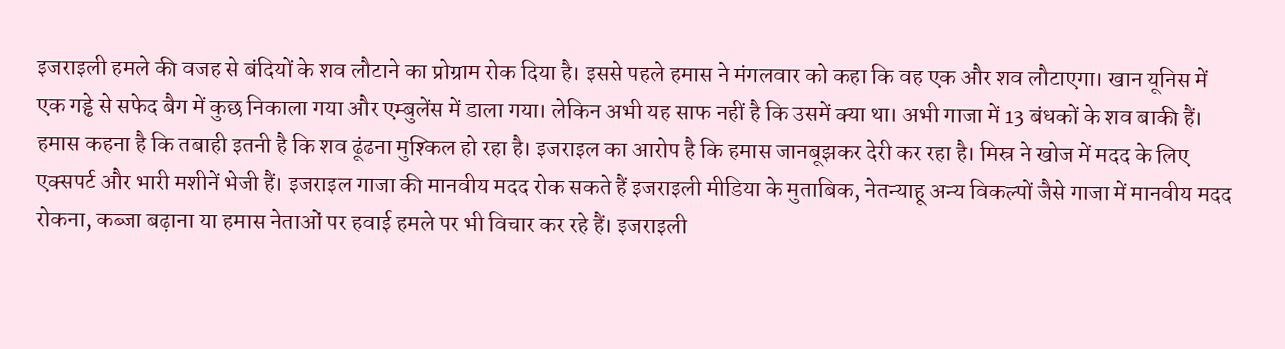इजराइली हमले की वजह से बंदियों के शव लौटाने का प्रोग्राम रोक दिया है। इससे पहले हमास ने मंगलवार को कहा कि वह एक और शव लौटाएगा। खान यूनिस में एक गड्ढे से सफेद बैग में कुछ निकाला गया और एम्बुलेंस में डाला गया। लेकिन अभी यह साफ नहीं है कि उसमें क्या था। अभी गाजा में 13 बंधकों के शव बाकी हैं। हमास कहना है कि तबाही इतनी है कि शव ढूंढना मुश्किल हो रहा है। इजराइल का आरोप है कि हमास जानबूझकर देरी कर रहा है। मिस्र ने खोज में मदद के लिए एक्सपर्ट और भारी मशीनें भेजी हैं। इजराइल गाजा की मानवीय मदद रोक सकते हैं इजराइली मीडिया के मुताबिक, नेतन्याहू अन्य विकल्पों जैसे गाजा में मानवीय मदद रोकना, कब्जा बढ़ाना या हमास नेताओं पर हवाई हमले पर भी विचार कर रहे हैं। इजराइली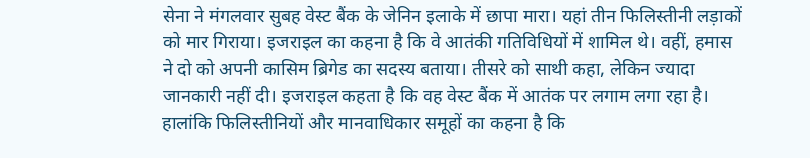सेना ने मंगलवार सुबह वेस्ट बैंक के जेनिन इलाके में छापा मारा। यहां तीन फिलिस्तीनी लड़ाकों को मार गिराया। इजराइल का कहना है कि वे आतंकी गतिविधियों में शामिल थे। वहीं, हमास ने दो को अपनी कासिम ब्रिगेड का सदस्य बताया। तीसरे को साथी कहा, लेकिन ज्यादा जानकारी नहीं दी। इजराइल कहता है कि वह वेस्ट बैंक में आतंक पर लगाम लगा रहा है। हालांकि फिलिस्तीनियों और मानवाधिकार समूहों का कहना है कि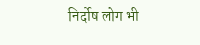निर्दोष लोग भी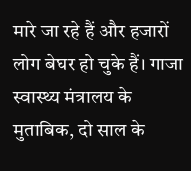मारे जा रहे हैं और हजारों लोग बेघर हो चुके हैं। गाजा स्वास्थ्य मंत्रालय के मुताबिक, दो साल के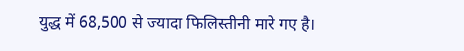युद्ध में 68,500 से ज्यादा फिलिस्तीनी मारे गए है।